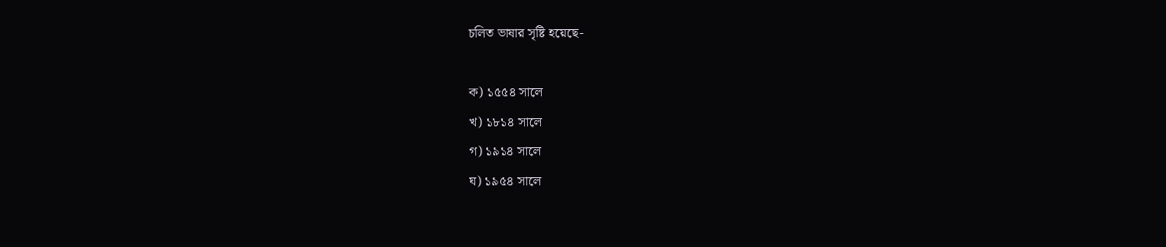চলিত ভাষার সৃষ্টি হয়েছে-

ক) ১৫৫৪ সালে
খ) ১৮১৪ সালে
গ) ১৯১৪ সালে
ঘ) ১৯৫৪ সালে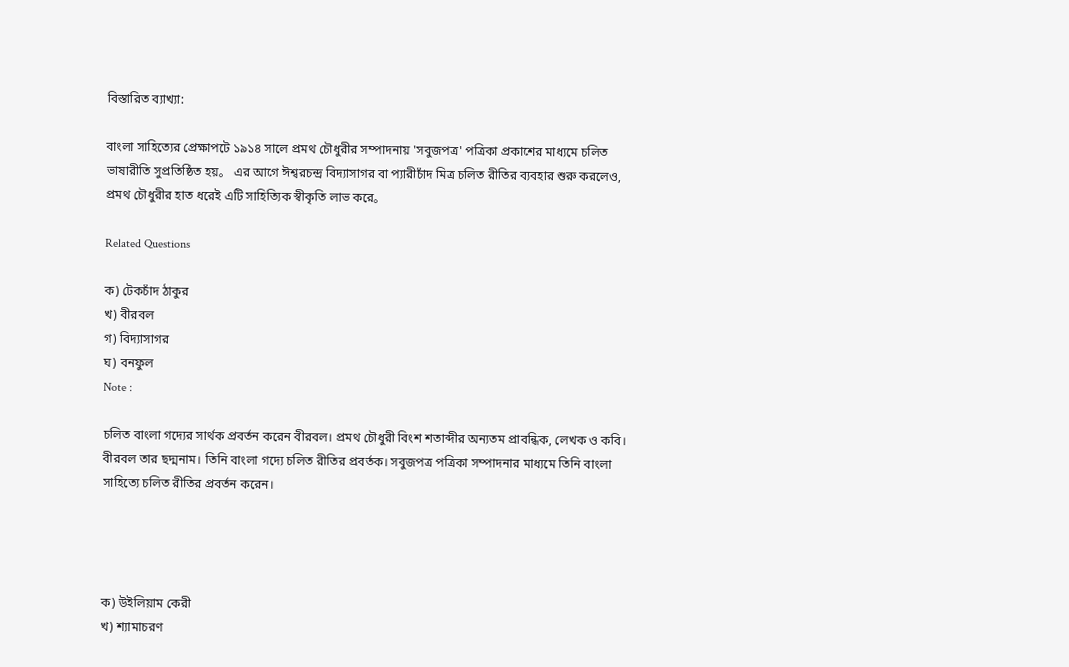বিস্তারিত ব্যাখ্যা:

বাংলা সাহিত্যের প্রেক্ষাপটে ১৯১৪ সালে প্রমথ চৌধুরীর সম্পাদনায় 'সবুজপত্র' পত্রিকা প্রকাশের মাধ্যমে চলিত ভাষারীতি সুপ্রতিষ্ঠিত হয়。 এর আগে ঈশ্বরচন্দ্র বিদ্যাসাগর বা প্যারীচাঁদ মিত্র চলিত রীতির ব্যবহার শুরু করলেও, প্রমথ চৌধুরীর হাত ধরেই এটি সাহিত্যিক স্বীকৃতি লাভ করে。

Related Questions

ক) টেকচাঁদ ঠাকুর
খ) বীরবল
গ) বিদ্যাসাগর
ঘ) বনফুল
Note :

চলিত বাংলা গদ্যের সার্থক প্রবর্তন করেন বীরবল। প্রমথ চৌধুরী বিংশ শতাব্দীর অন্যতম প্রাবন্ধিক, লেখক ও কবি। বীরবল তার ছদ্মনাম। তিনি বাংলা গদ্যে চলিত রীতির প্রবর্তক। সবুজপত্র পত্রিকা সম্পাদনার মাধ্যমে তিনি বাংলা সাহিত্যে চলিত রীতির প্রবর্তন করেন।




ক) উইলিয়াম কেরী
খ) শ্যামাচরণ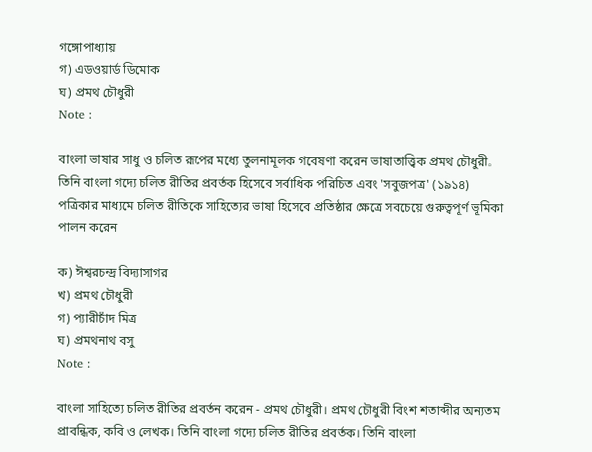গঙ্গোপাধ্যায়
গ) এডওয়ার্ড ডিমোক
ঘ) প্রমথ চৌধুরী
Note :

বাংলা ভাষার সাধু ও চলিত রূপের মধ্যে তুলনামূলক গবেষণা করেন ভাষাতাত্ত্বিক প্রমথ চৌধুরী。তিনি বাংলা গদ্যে চলিত রীতির প্রবর্তক হিসেবে সর্বাধিক পরিচিত এবং 'সবুজপত্র' (১৯১৪) পত্রিকার মাধ্যমে চলিত রীতিকে সাহিত্যের ভাষা হিসেবে প্রতিষ্ঠার ক্ষেত্রে সবচেয়ে গুরুত্বপূর্ণ ভূমিকা পালন করেন

ক) ঈশ্বরচন্দ্র বিদ্যাসাগর
খ) প্রমথ চৌধুরী
গ) প্যারীচাঁদ মিত্র
ঘ) প্রমথনাথ বসু
Note :

বাংলা সাহিত্যে চলিত রীতির প্রবর্তন করেন - প্রমথ চৌধুরী। প্রমথ চৌধুরী বিংশ শতাব্দীর অন্যতম প্রাবন্ধিক, কবি ও লেখক। তিনি বাংলা গদ্যে চলিত রীতির প্রবর্তক। তিনি বাংলা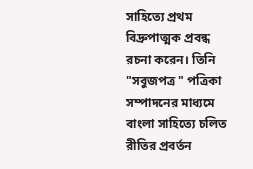সাহিত্যে প্রথম বিদ্রুপাত্মক প্রবন্ধ রচনা করেন। তিনি "সবুজপত্র " পত্রিকা সম্পাদনের মাধ্যমে বাংলা সাহিত্যে চলিত রীতির প্রবর্তন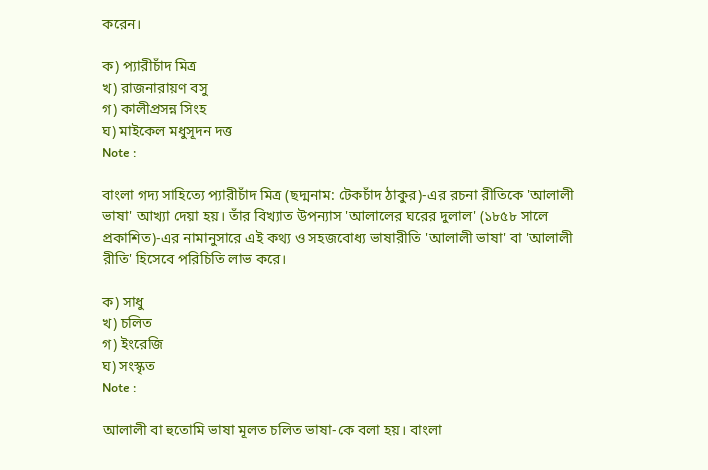করেন।

ক) প্যারীচাঁদ মিত্র
খ) রাজনারায়ণ বসু
গ) কালীপ্রসন্ন সিংহ
ঘ) মাইকেল মধুসূদন দত্ত
Note :

বাংলা গদ্য সাহিত্যে প্যারীচাঁদ মিত্র (ছদ্মনাম: টেকচাঁদ ঠাকুর)-এর রচনা রীতিকে 'আলালী ভাষা' আখ্যা দেয়া হয়। তাঁর বিখ্যাত উপন্যাস 'আলালের ঘরের দুলাল' (১৮৫৮ সালে প্রকাশিত)-এর নামানুসারে এই কথ্য ও সহজবোধ্য ভাষারীতি 'আলালী ভাষা' বা 'আলালী রীতি' হিসেবে পরিচিতি লাভ করে।

ক) সাধু
খ) চলিত
গ) ইংরেজি
ঘ) সংস্কৃত
Note :

আলালী বা হুতোমি ভাষা মূলত চলিত ভাষা-কে বলা হয়। বাংলা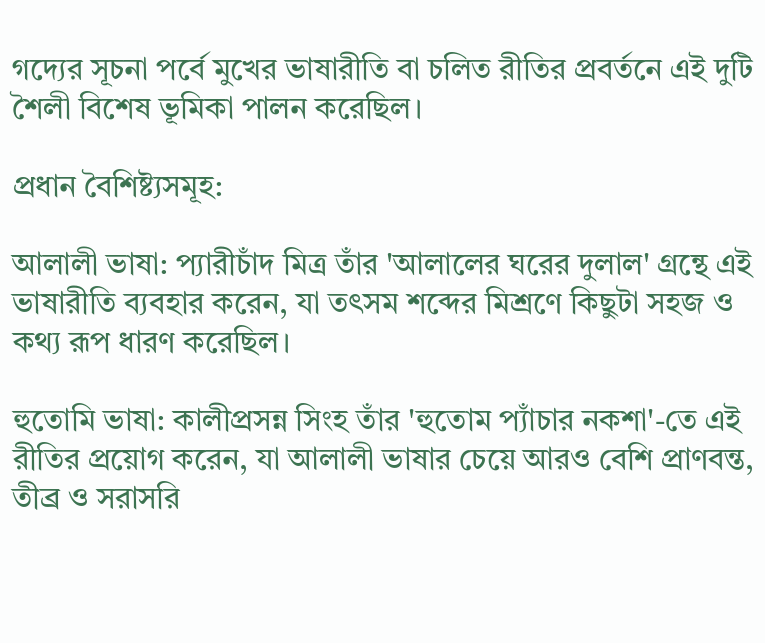গদ্যের সূচনা পর্বে মুখের ভাষারীতি বা চলিত রীতির প্রবর্তনে এই দুটি শৈলী বিশেষ ভূমিকা পালন করেছিল।

প্রধান বৈশিষ্ট্যসমূহ:

আলালী ভাষা: প্যারীচাঁদ মিত্র তাঁর 'আলালের ঘরের দুলাল' গ্রন্থে এই ভাষারীতি ব্যবহার করেন, যা তৎসম শব্দের মিশ্রণে কিছুটা সহজ ও কথ্য রূপ ধারণ করেছিল।

হুতোমি ভাষা: কালীপ্রসন্ন সিংহ তাঁর 'হুতোম প্যাঁচার নকশা'-তে এই রীতির প্রয়োগ করেন, যা আলালী ভাষার চেয়ে আরও বেশি প্রাণবন্ত, তীব্র ও সরাসরি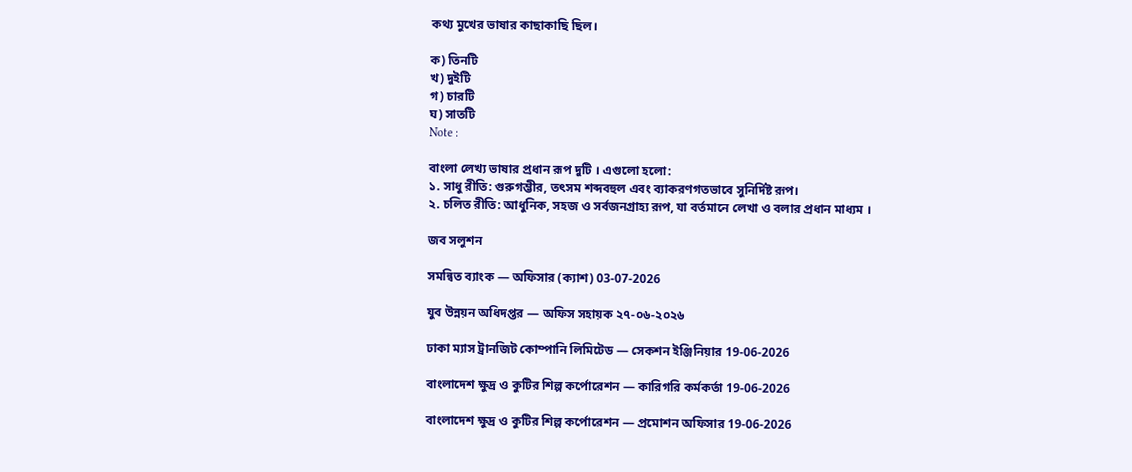কথ্য মুখের ভাষার কাছাকাছি ছিল।

ক) তিনটি
খ) দুইটি
গ) চারটি
ঘ) সাতটি
Note :

বাংলা লেখ্য ভাষার প্রধান রূপ দুটি । এগুলো হলো:
১. সাধু রীতি: গুরুগম্ভীর, তৎসম শব্দবহুল এবং ব্যাকরণগতভাবে সুনির্দিষ্ট রূপ।
২. চলিত রীতি: আধুনিক, সহজ ও সর্বজনগ্রাহ্য রূপ, যা বর্তমানে লেখা ও বলার প্রধান মাধ্যম ।

জব সলুশন

সমন্বিত ব্যাংক — অফিসার (ক্যাশ) 03-07-2026

যুব উন্নয়ন অধিদপ্তর — অফিস সহায়ক ২৭-০৬-২০২৬

ঢাকা ম্যাস ট্রানজিট কোম্পানি লিমিটেড — সেকশন ইঞ্জিনিয়ার 19-06-2026

বাংলাদেশ ক্ষুদ্র ও কুটির শিল্প কর্পোরেশন — কারিগরি কর্মকর্তা 19-06-2026

বাংলাদেশ ক্ষুদ্র ও কুটির শিল্প কর্পোরেশন — প্রমোশন অফিসার 19-06-2026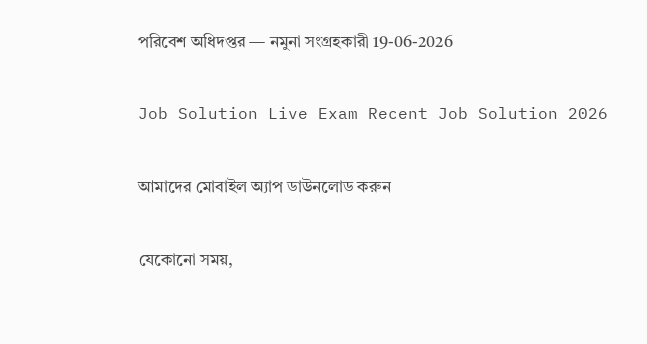পরিবেশ অধিদপ্তর — নমুনা সংগ্রহকারী 19-06-2026

Job Solution Live Exam Recent Job Solution 2026

আমাদের মোবাইল অ্যাপ ডাউনলোড করুন

যেকোনো সময়,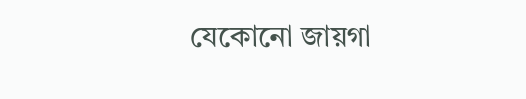যেকোনো জায়গা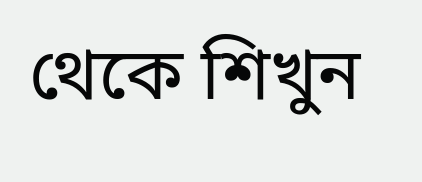থেকে শিখুন